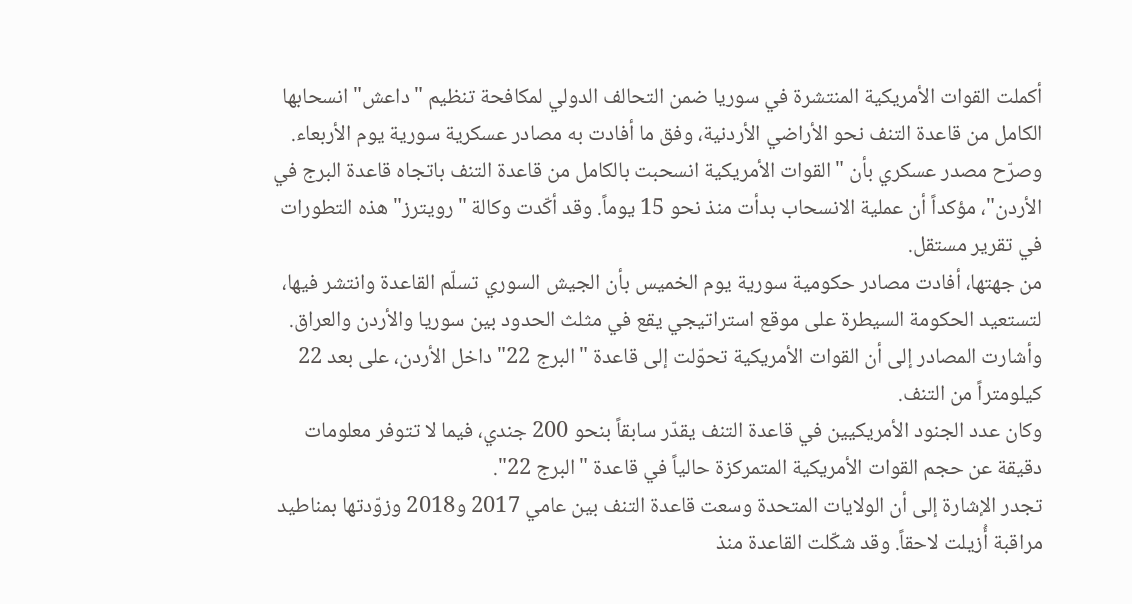أكملت القوات الأمريكية المنتشرة في سوريا ضمن التحالف الدولي لمكافحة تنظيم "داعش" انسحابها الكامل من قاعدة التنف نحو الأراضي الأردنية، وفق ما أفادت به مصادر عسكرية سورية يوم الأربعاء.
وصرّح مصدر عسكري بأن "القوات الأمريكية انسحبت بالكامل من قاعدة التنف باتجاه قاعدة البرج في الأردن"، مؤكداً أن عملية الانسحاب بدأت منذ نحو 15 يوماً. وقد أكّدت وكالة "رويترز" هذه التطورات في تقرير مستقل.
من جهتها، أفادت مصادر حكومية سورية يوم الخميس بأن الجيش السوري تسلّم القاعدة وانتشر فيها، لتستعيد الحكومة السيطرة على موقع استراتيجي يقع في مثلث الحدود بين سوريا والأردن والعراق. وأشارت المصادر إلى أن القوات الأمريكية تحوّلت إلى قاعدة "البرج 22" داخل الأردن، على بعد 22 كيلومتراً من التنف.
وكان عدد الجنود الأمريكيين في قاعدة التنف يقدّر سابقاً بنحو 200 جندي، فيما لا تتوفر معلومات دقيقة عن حجم القوات الأمريكية المتمركزة حالياً في قاعدة "البرج 22".
تجدر الإشارة إلى أن الولايات المتحدة وسعت قاعدة التنف بين عامي 2017 و2018 وزوّدتها بمناطيد مراقبة أُزيلت لاحقاً. وقد شكّلت القاعدة منذ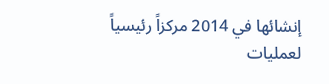إنشائها في 2014 مركزاً رئيسياً لعمليات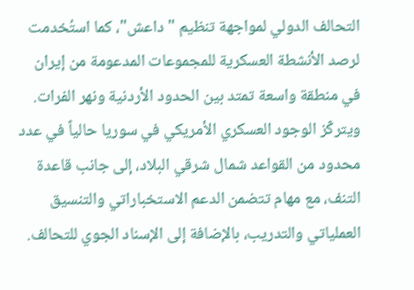التحالف الدولي لمواجهة تنظيم "داعش"، كما استُخدمت لرصد الأنشطة العسكرية للمجموعات المدعومة من إيران في منطقة واسعة تمتد بين الحدود الأردنية ونهر الفرات.
ويتركّز الوجود العسكري الأمريكي في سوريا حالياً في عدد محدود من القواعد شمال شرقي البلاد، إلى جانب قاعدة التنف، مع مهام تتضمن الدعم الاستخباراتي والتنسيق العملياتي والتدريب، بالإضافة إلى الإسناد الجوي للتحالف.